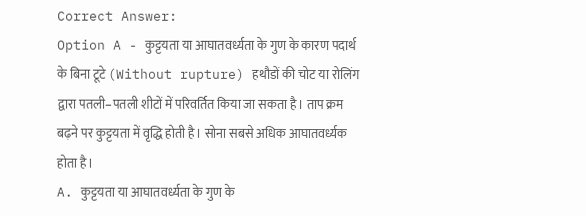Correct Answer:
Option A - कुट्टयता या आघातवर्ध्यता के गुण के कारण पदार्थ के बिना टूटे (Without rupture) हथौडों की चोट या रोलिंग द्वारा पतली–पतली शीटों में परिवर्तित किया जा सकता है। ताप क्रम बढ़ने पर कुट्टयता में वृद्धि होती है। सोना सबसे अधिक आघातवर्ध्यक होता है।
A. कुट्टयता या आघातवर्ध्यता के गुण के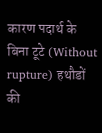कारण पदार्थ के बिना टूटे (Without rupture) हथौडों की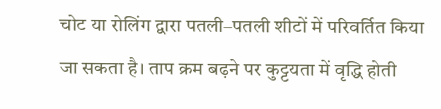चोट या रोलिंग द्वारा पतली–पतली शीटों में परिवर्तित किया जा सकता है। ताप क्रम बढ़ने पर कुट्टयता में वृद्धि होती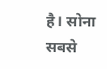है। सोना सबसे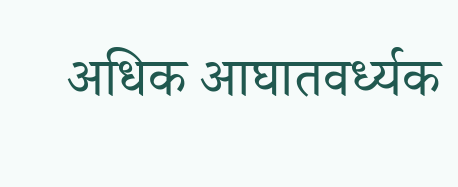अधिक आघातवर्ध्यक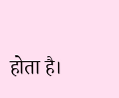होता है।